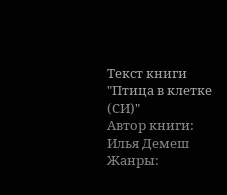Текст книги "Птица в клетке (СИ)"
Автор книги: Илья Демеш
Жанры: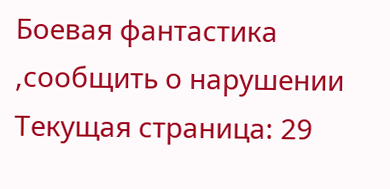Боевая фантастика
,сообщить о нарушении
Текущая страница: 29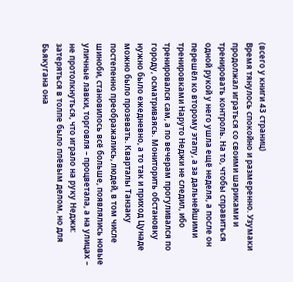(всего у книги 43 страниц)
Время тянулось спокойно и размеренно. Узумаки продолжал играться со своими шариками и тренировать контроль. На то, чтобы справиться одной рукой у него ушла ещё неделя, а после он перешёл ко второму этапу, а за дальнейшими тренировками Наруто Неджи не следил, ибо тренировался сам, а по вечерам прогуливался по городу, осматриваясь. Мониторить обстановку нужно было ежедневно, а то так и приход Цунаде можно было прозевать. Кварталы Танзаку постепенно преображались, людей, в том числе шиноби, становилось всё больше, появлялись новые уличные лавки, торговля – процветала, а на улицах – не протолкнуться, что играло на руку Неджи: затеряться в толпе было плёвым делом, но для Бьякугана она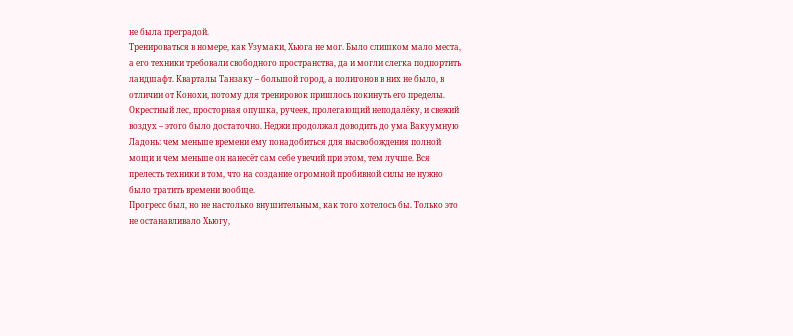не была преградой.
Тренироваться в номере, как Узумаки, Хьюга не мог. Было слишком мало места, а его техники требовали свободного пространства, да и могли слегка подпортить ландшафт. Кварталы Танзаку – большой город, а полигонов в них не было, в отличии от Конохи, потому для тренировок пришлось покинуть его пределы. Окрестный лес, просторная опушка, ручеек, пролегающий неподалёку, и свежий воздух – этого было достаточно. Неджи продолжал доводить до ума Вакуумную Ладонь: чем меньше времени ему понадобиться для высвобождения полной мощи и чем меньше он нанесёт сам себе увечий при этом, тем лучше. Вся прелесть техники в том, что на создание огромной пробивной силы не нужно было тратить времени вообще.
Прогресс был, но не настолько внушительным, как того хотелось бы. Только это не останавливало Хьюгу,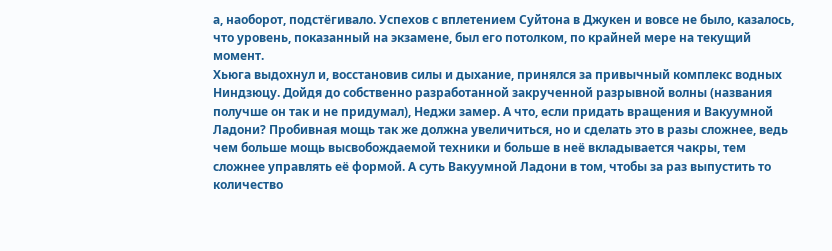а, наоборот, подстёгивало. Успехов с вплетением Суйтона в Джукен и вовсе не было, казалось, что уровень, показанный на экзамене, был его потолком, по крайней мере на текущий момент.
Хьюга выдохнул и, восстановив силы и дыхание, принялся за привычный комплекс водных Ниндзюцу. Дойдя до собственно разработанной закрученной разрывной волны (названия получше он так и не придумал), Неджи замер. А что, если придать вращения и Вакуумной Ладони? Пробивная мощь так же должна увеличиться, но и сделать это в разы сложнее, ведь чем больше мощь высвобождаемой техники и больше в неё вкладывается чакры, тем сложнее управлять её формой. А суть Вакуумной Ладони в том, чтобы за раз выпустить то количество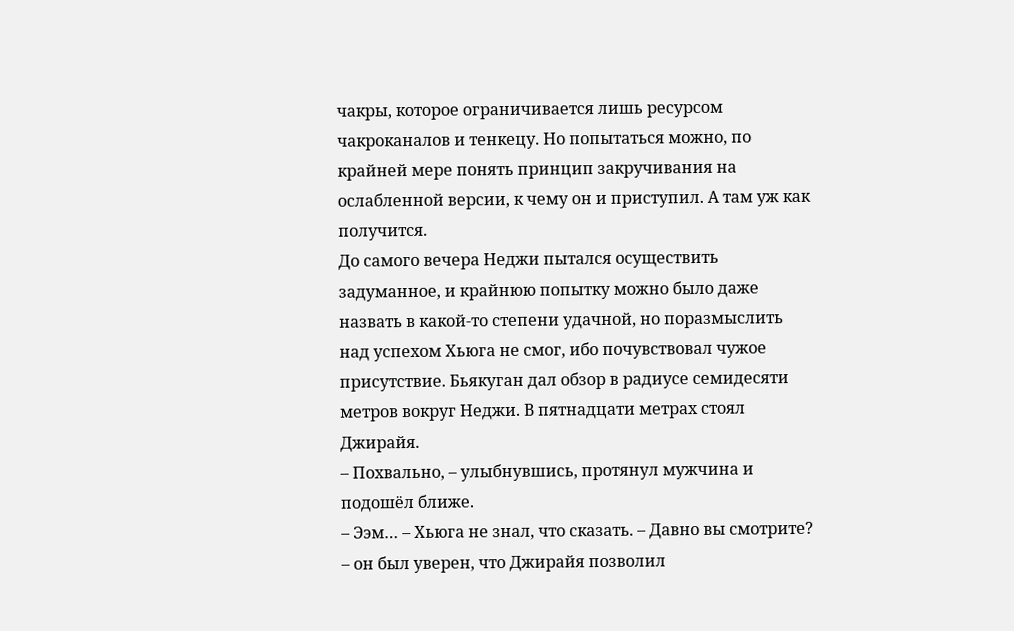чакры, которое ограничивается лишь ресурсом чакроканалов и тенкецу. Но попытаться можно, по крайней мере понять принцип закручивания на ослабленной версии, к чему он и приступил. А там уж как получится.
До самого вечера Неджи пытался осуществить задуманное, и крайнюю попытку можно было даже назвать в какой-то степени удачной, но поразмыслить над успехом Хьюга не смог, ибо почувствовал чужое присутствие. Бьякуган дал обзор в радиусе семидесяти метров вокруг Неджи. В пятнадцати метрах стоял Джирайя.
– Похвально, – улыбнувшись, протянул мужчина и подошёл ближе.
– Ээм… – Хьюга не знал, что сказать. – Давно вы смотрите? – он был уверен, что Джирайя позволил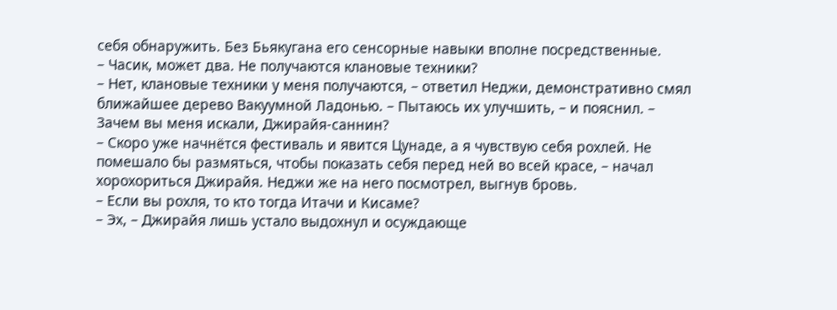себя обнаружить. Без Бьякугана его сенсорные навыки вполне посредственные.
– Часик, может два. Не получаются клановые техники?
– Нет, клановые техники у меня получаются, – ответил Неджи, демонстративно смял ближайшее дерево Вакуумной Ладонью. – Пытаюсь их улучшить, – и пояснил. – Зачем вы меня искали, Джирайя-саннин?
– Скоро уже начнётся фестиваль и явится Цунаде, а я чувствую себя рохлей. Не помешало бы размяться, чтобы показать себя перед ней во всей красе, – начал хорохориться Джирайя. Неджи же на него посмотрел, выгнув бровь.
– Если вы рохля, то кто тогда Итачи и Кисаме?
– Эх, – Джирайя лишь устало выдохнул и осуждающе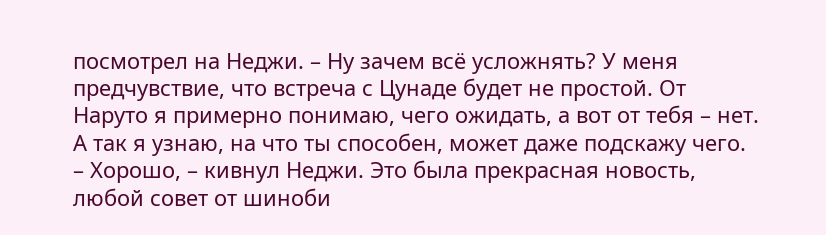посмотрел на Неджи. – Ну зачем всё усложнять? У меня предчувствие, что встреча с Цунаде будет не простой. От Наруто я примерно понимаю, чего ожидать, а вот от тебя – нет. А так я узнаю, на что ты способен, может даже подскажу чего.
– Хорошо, – кивнул Неджи. Это была прекрасная новость, любой совет от шиноби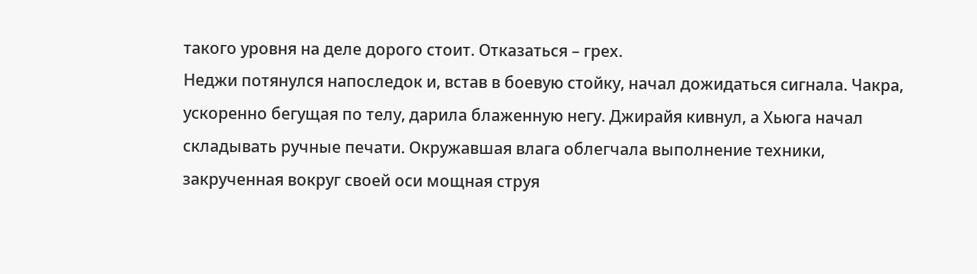такого уровня на деле дорого стоит. Отказаться – грех.
Неджи потянулся напоследок и, встав в боевую стойку, начал дожидаться сигнала. Чакра, ускоренно бегущая по телу, дарила блаженную негу. Джирайя кивнул, а Хьюга начал складывать ручные печати. Окружавшая влага облегчала выполнение техники, закрученная вокруг своей оси мощная струя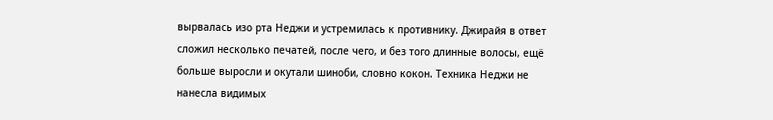вырвалась изо рта Неджи и устремилась к противнику. Джирайя в ответ сложил несколько печатей, после чего, и без того длинные волосы, ещё больше выросли и окутали шиноби, словно кокон. Техника Неджи не нанесла видимых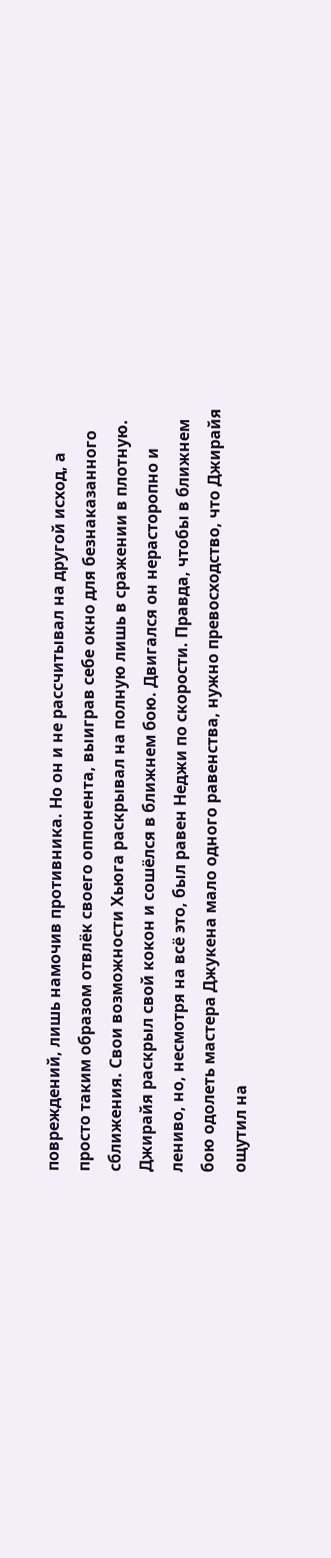повреждений, лишь намочив противника. Но он и не рассчитывал на другой исход, а просто таким образом отвлёк своего оппонента, выиграв себе окно для безнаказанного сближения. Свои возможности Хьюга раскрывал на полную лишь в сражении в плотную.
Джирайя раскрыл свой кокон и сошёлся в ближнем бою. Двигался он нерасторопно и лениво, но, несмотря на всё это, был равен Неджи по скорости. Правда, чтобы в ближнем бою одолеть мастера Джукена мало одного равенства, нужно превосходство, что Джирайя ощутил на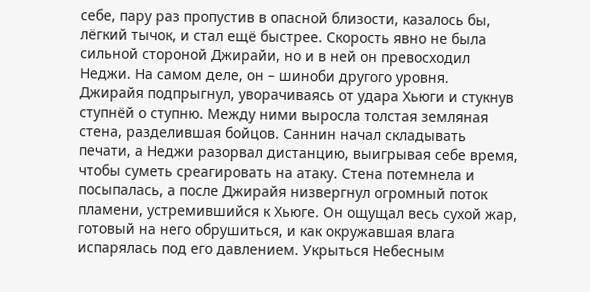себе, пару раз пропустив в опасной близости, казалось бы, лёгкий тычок, и стал ещё быстрее. Скорость явно не была сильной стороной Джирайи, но и в ней он превосходил Неджи. На самом деле, он – шиноби другого уровня.
Джирайя подпрыгнул, уворачиваясь от удара Хьюги и стукнув ступнёй о ступню. Между ними выросла толстая земляная стена, разделившая бойцов. Саннин начал складывать печати, а Неджи разорвал дистанцию, выигрывая себе время, чтобы суметь среагировать на атаку. Стена потемнела и посыпалась, а после Джирайя низвергнул огромный поток пламени, устремившийся к Хьюге. Он ощущал весь сухой жар, готовый на него обрушиться, и как окружавшая влага испарялась под его давлением. Укрыться Небесным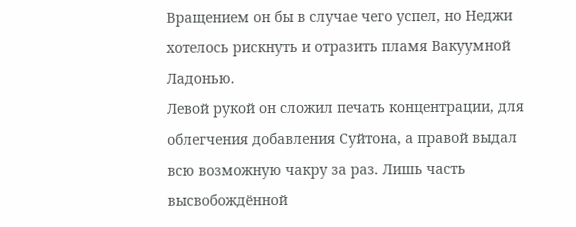Вращением он бы в случае чего успел, но Неджи хотелось рискнуть и отразить пламя Вакуумной Ладонью.
Левой рукой он сложил печать концентрации, для облегчения добавления Суйтона, а правой выдал всю возможную чакру за раз. Лишь часть высвобождённой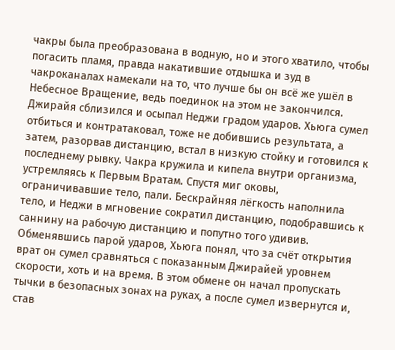чакры была преобразована в водную, но и этого хватило, чтобы погасить пламя, правда накатившие отдышка и зуд в чакроканалах намекали на то, что лучше бы он всё же ушёл в Небесное Вращение, ведь поединок на этом не закончился.
Джирайя сблизился и осыпал Неджи градом ударов. Хьюга сумел отбиться и контратаковал, тоже не добившись результата, а затем, разорвав дистанцию, встал в низкую стойку и готовился к последнему рывку. Чакра кружила и кипела внутри организма, устремляясь к Первым Вратам. Спустя миг оковы, ограничивавшие тело, пали. Бескрайняя лёгкость наполнила тело, и Неджи в мгновение сократил дистанцию, подобравшись к саннину на рабочую дистанцию и попутно того удивив. Обменявшись парой ударов, Хьюга понял, что за счёт открытия врат он сумел сравняться с показанным Джирайей уровнем скорости, хоть и на время. В этом обмене он начал пропускать тычки в безопасных зонах на руках, а после сумел извернутся и, став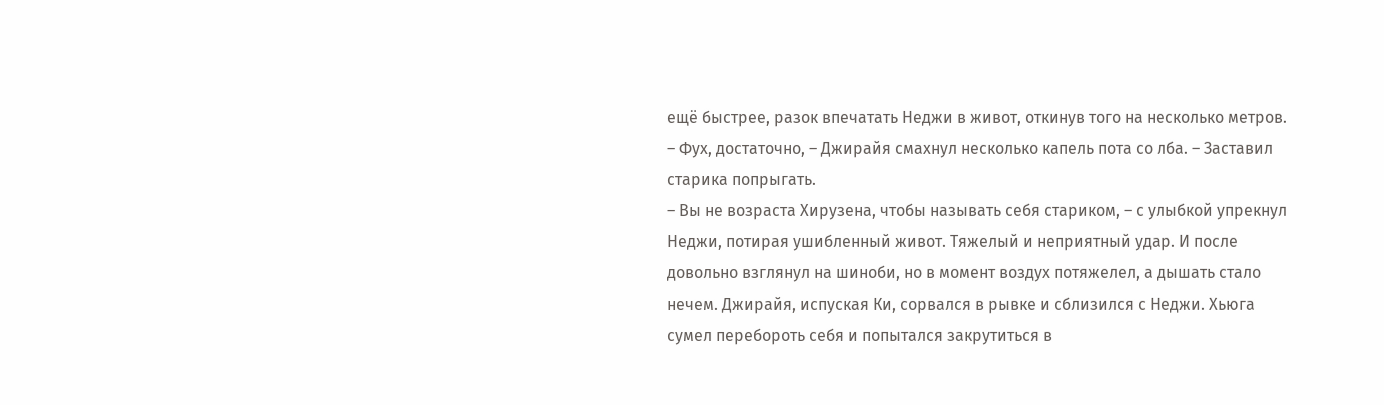ещё быстрее, разок впечатать Неджи в живот, откинув того на несколько метров.
– Фух, достаточно, – Джирайя смахнул несколько капель пота со лба. – Заставил старика попрыгать.
– Вы не возраста Хирузена, чтобы называть себя стариком, – с улыбкой упрекнул Неджи, потирая ушибленный живот. Тяжелый и неприятный удар. И после довольно взглянул на шиноби, но в момент воздух потяжелел, а дышать стало нечем. Джирайя, испуская Ки, сорвался в рывке и сблизился с Неджи. Хьюга сумел перебороть себя и попытался закрутиться в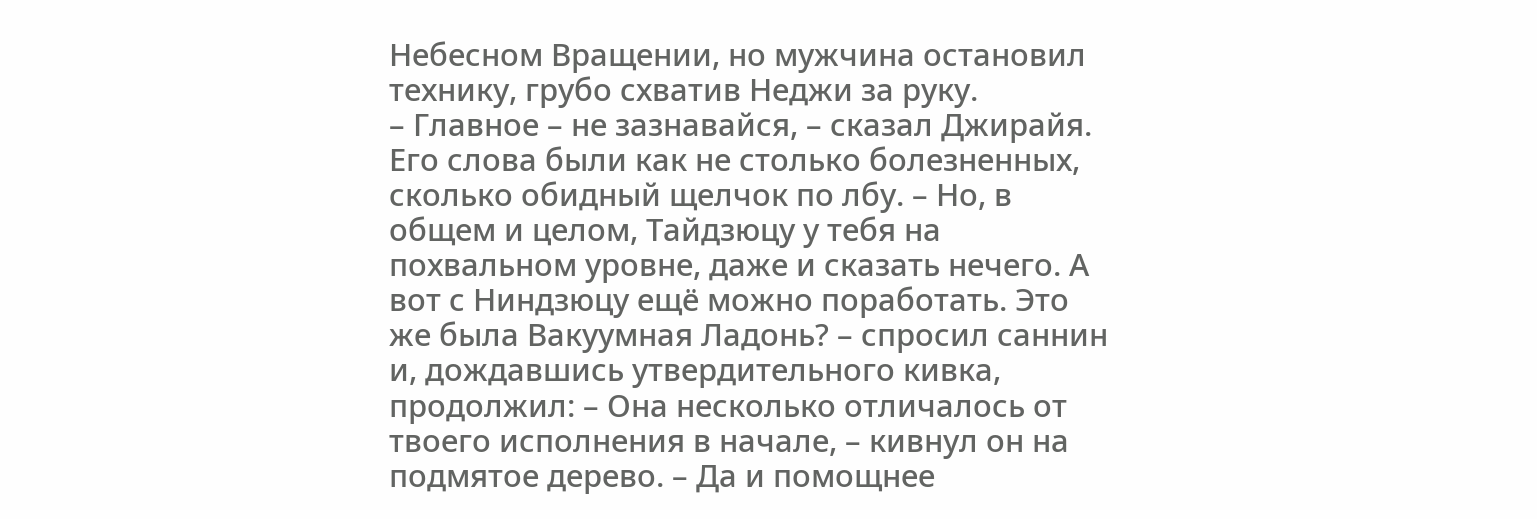Небесном Вращении, но мужчина остановил технику, грубо схватив Неджи за руку.
– Главное – не зазнавайся, – сказал Джирайя. Его слова были как не столько болезненных, сколько обидный щелчок по лбу. – Но, в общем и целом, Тайдзюцу у тебя на похвальном уровне, даже и сказать нечего. А вот с Ниндзюцу ещё можно поработать. Это же была Вакуумная Ладонь? – спросил саннин и, дождавшись утвердительного кивка, продолжил: – Она несколько отличалось от твоего исполнения в начале, – кивнул он на подмятое дерево. – Да и помощнее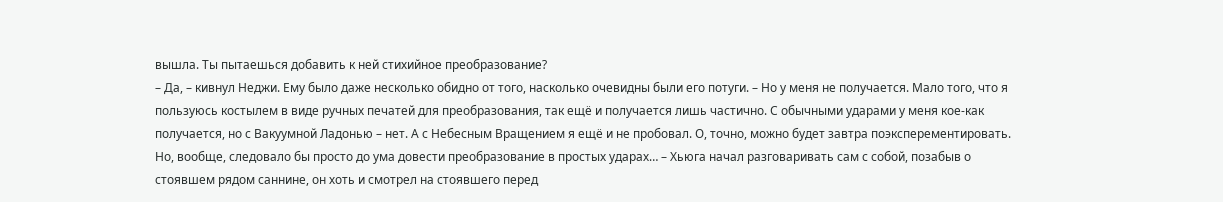вышла. Ты пытаешься добавить к ней стихийное преобразование?
– Да, – кивнул Неджи. Ему было даже несколько обидно от того, насколько очевидны были его потуги. – Но у меня не получается. Мало того, что я пользуюсь костылем в виде ручных печатей для преобразования, так ещё и получается лишь частично. С обычными ударами у меня кое-как получается, но с Вакуумной Ладонью – нет. А с Небесным Вращением я ещё и не пробовал. О, точно, можно будет завтра поэксперементировать. Но, вообще, следовало бы просто до ума довести преобразование в простых ударах… – Хьюга начал разговаривать сам с собой, позабыв о стоявшем рядом саннине, он хоть и смотрел на стоявшего перед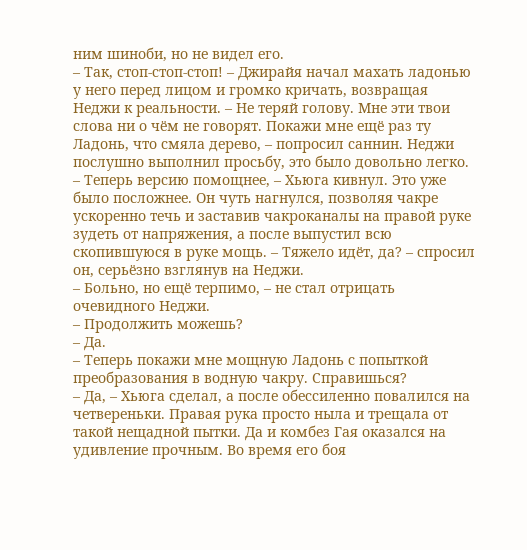ним шиноби, но не видел его.
– Так, стоп-стоп-стоп! – Джирайя начал махать ладонью у него перед лицом и громко кричать, возвращая Неджи к реальности. – Не теряй голову. Мне эти твои слова ни о чём не говорят. Покажи мне ещё раз ту Ладонь, что смяла дерево, – попросил саннин. Неджи послушно выполнил просьбу, это было довольно легко. – Теперь версию помощнее, – Хьюга кивнул. Это уже было посложнее. Он чуть нагнулся, позволяя чакре ускоренно течь и заставив чакроканалы на правой руке зудеть от напряжения, а после выпустил всю скопившуюся в руке мощь. – Тяжело идёт, да? – спросил он, серьёзно взглянув на Неджи.
– Больно, но ещё терпимо, – не стал отрицать очевидного Неджи.
– Продолжить можешь?
– Да.
– Теперь покажи мне мощную Ладонь с попыткой преобразования в водную чакру. Справишься?
– Да, – Хьюга сделал, а после обессиленно повалился на четвереньки. Правая рука просто ныла и трещала от такой нещадной пытки. Да и комбез Гая оказался на удивление прочным. Во время его боя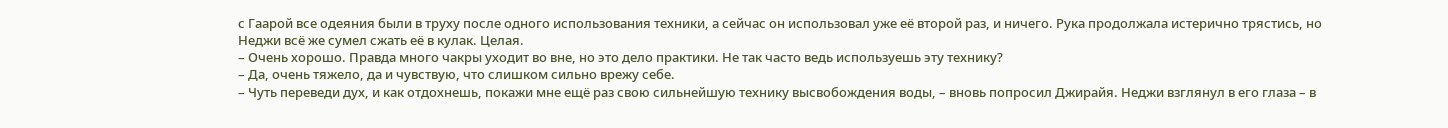с Гаарой все одеяния были в труху после одного использования техники, а сейчас он использовал уже её второй раз, и ничего. Рука продолжала истерично трястись, но Неджи всё же сумел сжать её в кулак. Целая.
– Очень хорошо. Правда много чакры уходит во вне, но это дело практики. Не так часто ведь используешь эту технику?
– Да, очень тяжело, да и чувствую, что слишком сильно врежу себе.
– Чуть переведи дух, и как отдохнешь, покажи мне ещё раз свою сильнейшую технику высвобождения воды, – вновь попросил Джирайя. Неджи взглянул в его глаза – в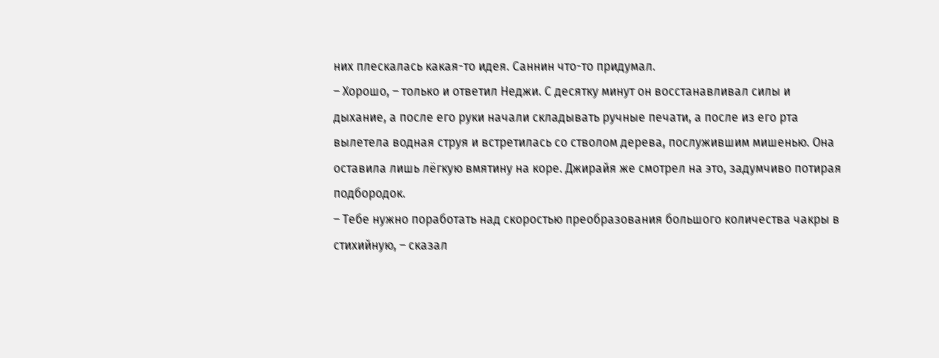них плескалась какая-то идея. Саннин что-то придумал.
– Хорошо, – только и ответил Неджи. С десятку минут он восстанавливал силы и дыхание, а после его руки начали складывать ручные печати, а после из его рта вылетела водная струя и встретилась со стволом дерева, послужившим мишенью. Она оставила лишь лёгкую вмятину на коре. Джирайя же смотрел на это, задумчиво потирая подбородок.
– Тебе нужно поработать над скоростью преобразования большого количества чакры в стихийную, – сказал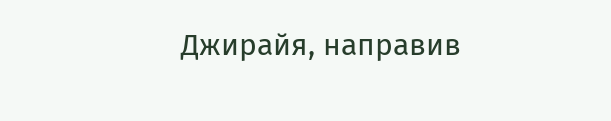Джирайя, направив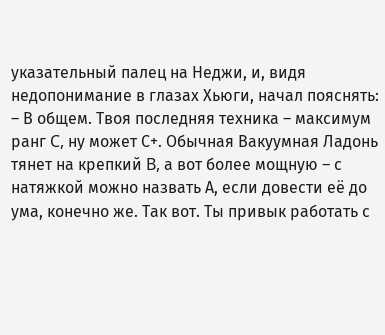указательный палец на Неджи, и, видя недопонимание в глазах Хьюги, начал пояснять: – В общем. Твоя последняя техника – максимум ранг C, ну может С+. Обычная Вакуумная Ладонь тянет на крепкий B, а вот более мощную – с натяжкой можно назвать А, если довести её до ума, конечно же. Так вот. Ты привык работать с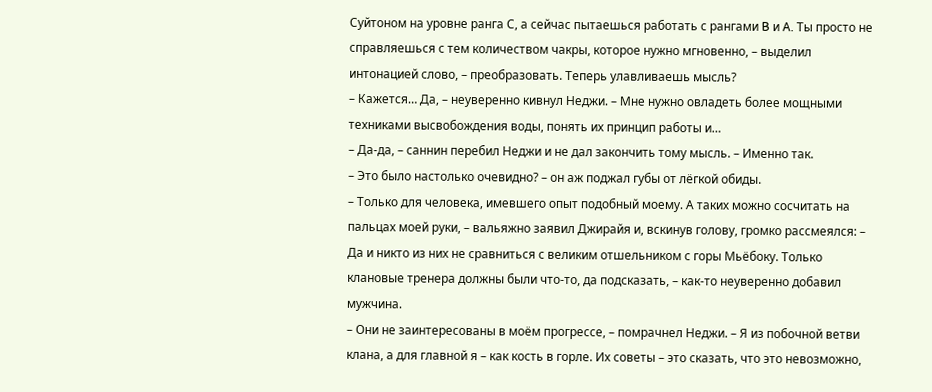Суйтоном на уровне ранга С, а сейчас пытаешься работать с рангами B и A. Ты просто не справляешься с тем количеством чакры, которое нужно мгновенно, – выделил интонацией слово, – преобразовать. Теперь улавливаешь мысль?
– Кажется… Да, – неуверенно кивнул Неджи. – Мне нужно овладеть более мощными техниками высвобождения воды, понять их принцип работы и…
– Да-да, – саннин перебил Неджи и не дал закончить тому мысль. – Именно так.
– Это было настолько очевидно? – он аж поджал губы от лёгкой обиды.
– Только для человека, имевшего опыт подобный моему. А таких можно сосчитать на пальцах моей руки, – вальяжно заявил Джирайя и, вскинув голову, громко рассмеялся: – Да и никто из них не сравниться с великим отшельником с горы Мьёбоку. Только клановые тренера должны были что-то, да подсказать, – как-то неуверенно добавил мужчина.
– Они не заинтересованы в моём прогрессе, – помрачнел Неджи. – Я из побочной ветви клана, а для главной я – как кость в горле. Их советы – это сказать, что это невозможно,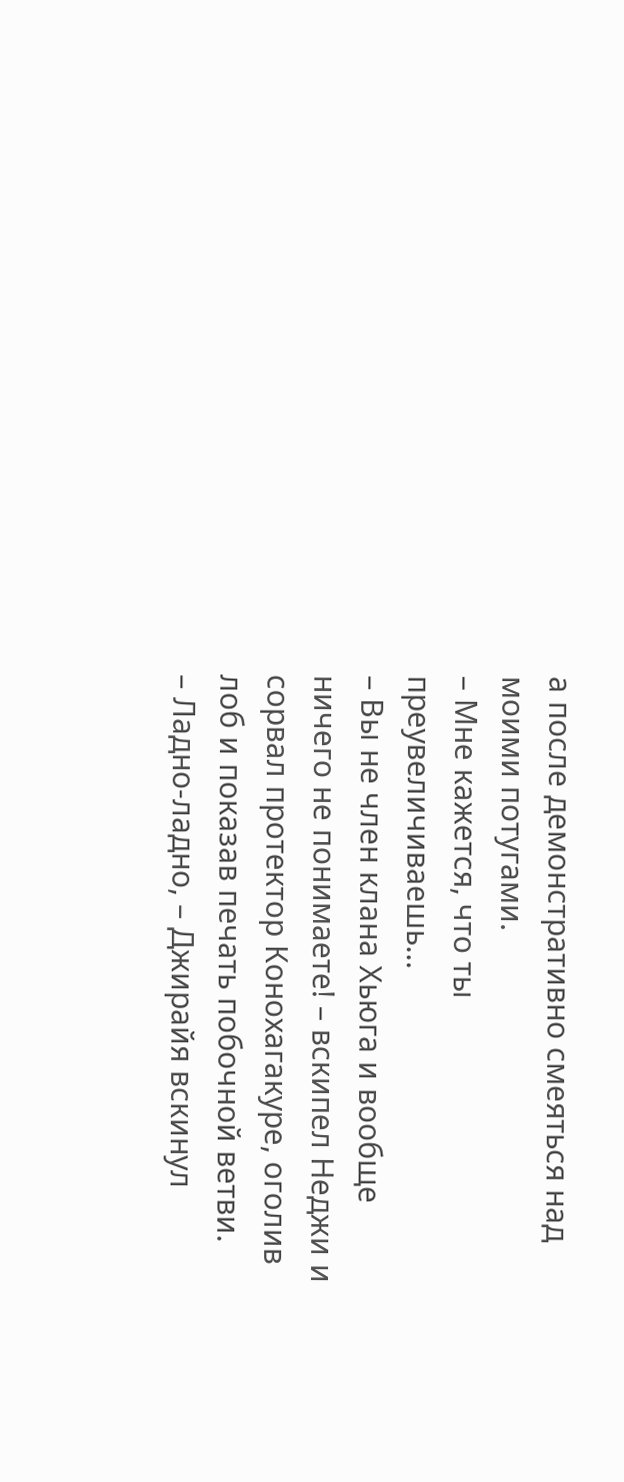а после демонстративно смеяться над моими потугами.
– Мне кажется, что ты преувеличиваешь…
– Вы не член клана Хьюга и вообще ничего не понимаете! – вскипел Неджи и сорвал протектор Конохагакуре, оголив лоб и показав печать побочной ветви.
– Ладно-ладно, – Джирайя вскинул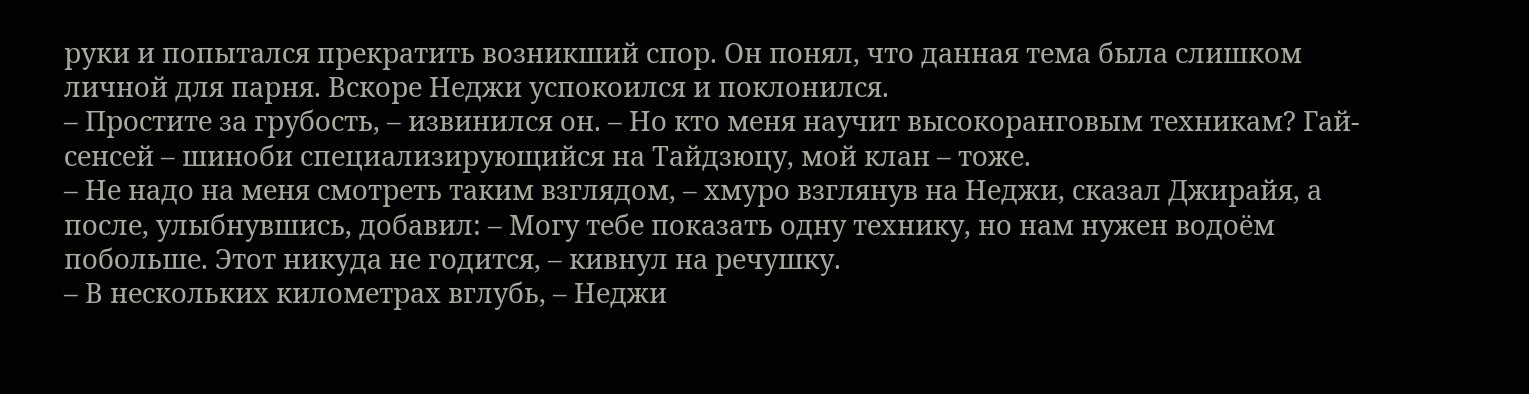руки и попытался прекратить возникший спор. Он понял, что данная тема была слишком личной для парня. Вскоре Неджи успокоился и поклонился.
– Простите за грубость, – извинился он. – Но кто меня научит высокоранговым техникам? Гай-сенсей – шиноби специализирующийся на Тайдзюцу, мой клан – тоже.
– Не надо на меня смотреть таким взглядом, – хмуро взглянув на Неджи, сказал Джирайя, а после, улыбнувшись, добавил: – Могу тебе показать одну технику, но нам нужен водоём побольше. Этот никуда не годится, – кивнул на речушку.
– В нескольких километрах вглубь, – Неджи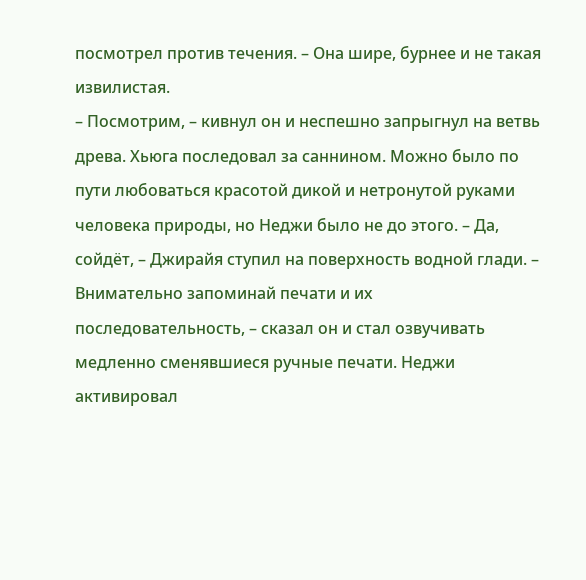посмотрел против течения. – Она шире, бурнее и не такая извилистая.
– Посмотрим, – кивнул он и неспешно запрыгнул на ветвь древа. Хьюга последовал за саннином. Можно было по пути любоваться красотой дикой и нетронутой руками человека природы, но Неджи было не до этого. – Да, сойдёт, – Джирайя ступил на поверхность водной глади. – Внимательно запоминай печати и их последовательность, – сказал он и стал озвучивать медленно сменявшиеся ручные печати. Неджи активировал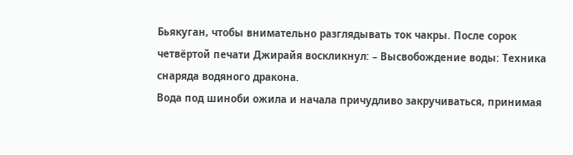Бьякуган, чтобы внимательно разглядывать ток чакры. После сорок четвёртой печати Джирайя воскликнул: – Высвобождение воды: Техника снаряда водяного дракона.
Вода под шиноби ожила и начала причудливо закручиваться, принимая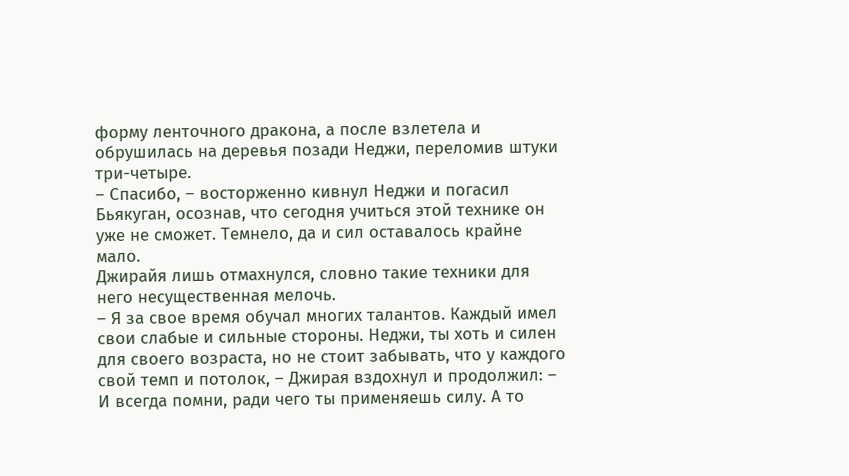форму ленточного дракона, а после взлетела и обрушилась на деревья позади Неджи, переломив штуки три-четыре.
– Спасибо, – восторженно кивнул Неджи и погасил Бьякуган, осознав, что сегодня учиться этой технике он уже не сможет. Темнело, да и сил оставалось крайне мало.
Джирайя лишь отмахнулся, словно такие техники для него несущественная мелочь.
– Я за свое время обучал многих талантов. Каждый имел свои слабые и сильные стороны. Неджи, ты хоть и силен для своего возраста, но не стоит забывать, что у каждого свой темп и потолок, – Джирая вздохнул и продолжил: – И всегда помни, ради чего ты применяешь силу. А то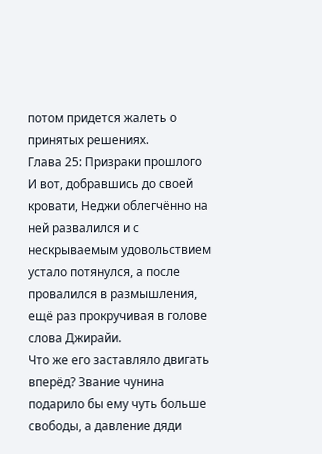потом придется жалеть о принятых решениях.
Глава 25: Призраки прошлого
И вот, добравшись до своей кровати, Неджи облегчённо на ней развалился и с нескрываемым удовольствием устало потянулся, а после провалился в размышления, ещё раз прокручивая в голове слова Джирайи.
Что же его заставляло двигать вперёд? Звание чунина подарило бы ему чуть больше свободы, а давление дяди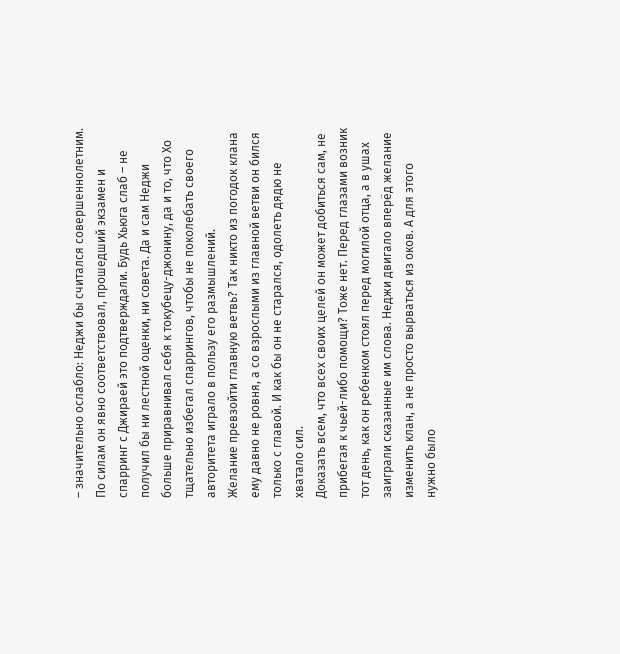– значительно ослабло: Неджи бы считался совершеннолетним. По силам он явно соответствовал, прошедший экзамен и спарринг с Джираей это подтверждали. Будь Хьюга слаб – не получил бы ни лестной оценки, ни совета. Да и сам Неджи больше приравнивал себя к токубецу-джонину, да и то, что Хо тщательно избегал спаррингов, чтобы не поколебать своего авторитета играло в пользу его размышлений.
Желание превзойти главную ветвь? Так никто из погодок клана ему давно не ровня, а со взрослыми из главной ветви он бился только с главой. И как бы он не старался, одолеть дядю не хватало сил.
Доказать всем, что всех своих целей он может добиться сам, не прибегая к чьей-либо помощи? Тоже нет. Перед глазами возник тот день, как он ребенком стоял перед могилой отца, а в ушах заиграли сказанные им слова. Неджи двигало вперёд желание изменить клан, а не просто вырваться из оков. А для этого нужно было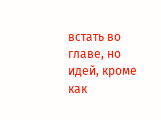встать во главе, но идей, кроме как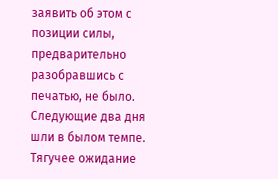заявить об этом с позиции силы, предварительно разобравшись с печатью, не было.
Следующие два дня шли в былом темпе. Тягучее ожидание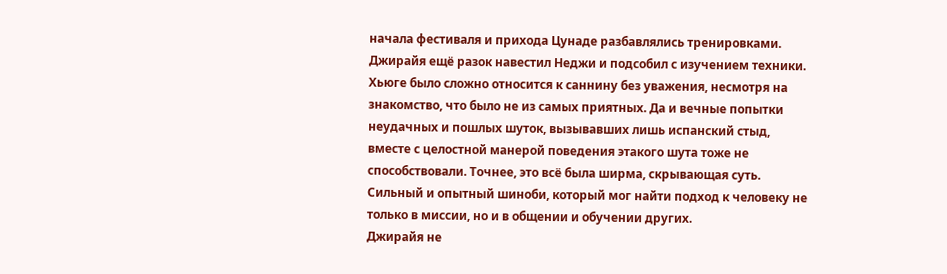начала фестиваля и прихода Цунаде разбавлялись тренировками. Джирайя ещё разок навестил Неджи и подсобил с изучением техники. Хьюге было сложно относится к саннину без уважения, несмотря на знакомство, что было не из самых приятных. Да и вечные попытки неудачных и пошлых шуток, вызывавших лишь испанский стыд, вместе с целостной манерой поведения этакого шута тоже не способствовали. Точнее, это всё была ширма, скрывающая суть. Сильный и опытный шиноби, который мог найти подход к человеку не только в миссии, но и в общении и обучении других.
Джирайя не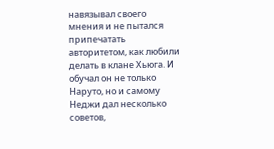навязывал своего мнения и не пытался припечатать авторитетом, как любили делать в клане Хьюга. И обучал он не только Наруто, но и самому Неджи дал несколько советов,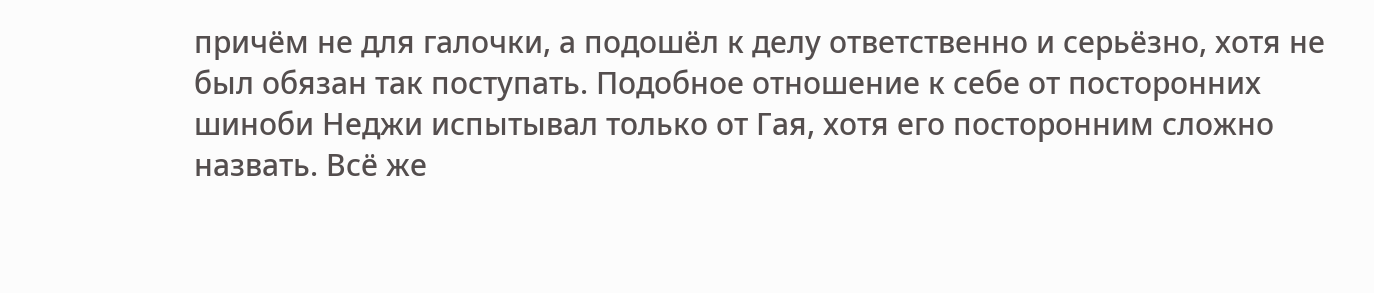причём не для галочки, а подошёл к делу ответственно и серьёзно, хотя не был обязан так поступать. Подобное отношение к себе от посторонних шиноби Неджи испытывал только от Гая, хотя его посторонним сложно назвать. Всё же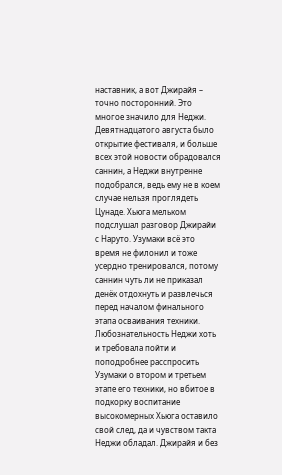наставник, а вот Джирайя – точно посторонний. Это многое значило для Неджи.
Девятнадцатого августа было открытие фестиваля, и больше всех этой новости обрадовался саннин, а Неджи внутренне подобрался, ведь ему не в коем случае нельзя проглядеть Цунаде. Хьюга мельком подслушал разговор Джирайи с Наруто. Узумаки всё это время не филонил и тоже усердно тренировался, потому саннин чуть ли не приказал денёк отдохнуть и развлечься перед началом финального этапа осваивания техники. Любознательность Неджи хоть и требовала пойти и поподробнее расспросить Узумаки о втором и третьем этапе его техники, но вбитое в подкорку воспитание высокомерных Хьюга оставило свой след, да и чувством такта Неджи обладал. Джирайя и без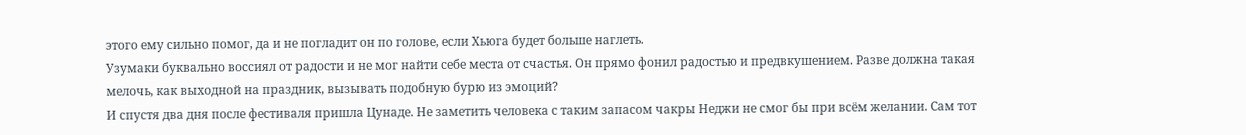этого ему сильно помог, да и не погладит он по голове, если Хьюга будет больше наглеть.
Узумаки буквально воссиял от радости и не мог найти себе места от счастья. Он прямо фонил радостью и предвкушением. Разве должна такая мелочь, как выходной на праздник, вызывать подобную бурю из эмоций?
И спустя два дня после фестиваля пришла Цунаде. Не заметить человека с таким запасом чакры Неджи не смог бы при всём желании. Сам тот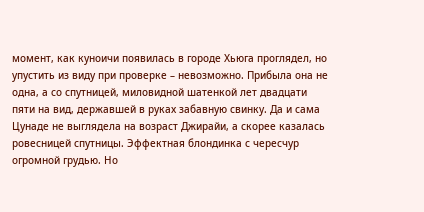момент, как куноичи появилась в городе Хьюга проглядел, но упустить из виду при проверке – невозможно. Прибыла она не одна, а со спутницей, миловидной шатенкой лет двадцати пяти на вид, державшей в руках забавную свинку. Да и сама Цунаде не выглядела на возраст Джирайи, а скорее казалась ровесницей спутницы. Эффектная блондинка с чересчур огромной грудью. Но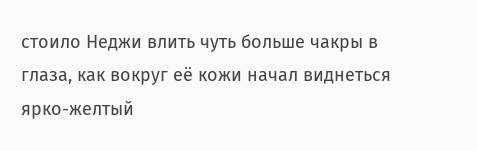стоило Неджи влить чуть больше чакры в глаза, как вокруг её кожи начал виднеться ярко-желтый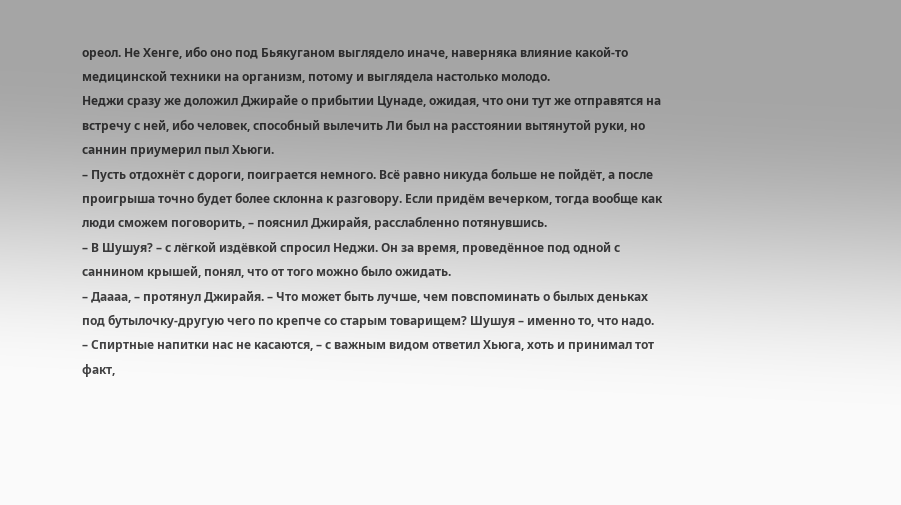ореол. Не Хенге, ибо оно под Бьякуганом выглядело иначе, наверняка влияние какой-то медицинской техники на организм, потому и выглядела настолько молодо.
Неджи сразу же доложил Джирайе о прибытии Цунаде, ожидая, что они тут же отправятся на встречу с ней, ибо человек, способный вылечить Ли был на расстоянии вытянутой руки, но саннин приумерил пыл Хьюги.
– Пусть отдохнёт с дороги, поиграется немного. Всё равно никуда больше не пойдёт, а после проигрыша точно будет более склонна к разговору. Если придём вечерком, тогда вообще как люди сможем поговорить, – пояснил Джирайя, расслабленно потянувшись.
– В Шушуя? – с лёгкой издёвкой спросил Неджи. Он за время, проведённое под одной с саннином крышей, понял, что от того можно было ожидать.
– Даааа, – протянул Джирайя. – Что может быть лучше, чем повспоминать о былых деньках под бутылочку-другую чего по крепче со старым товарищем? Шушуя – именно то, что надо.
– Спиртные напитки нас не касаются, – с важным видом ответил Хьюга, хоть и принимал тот факт,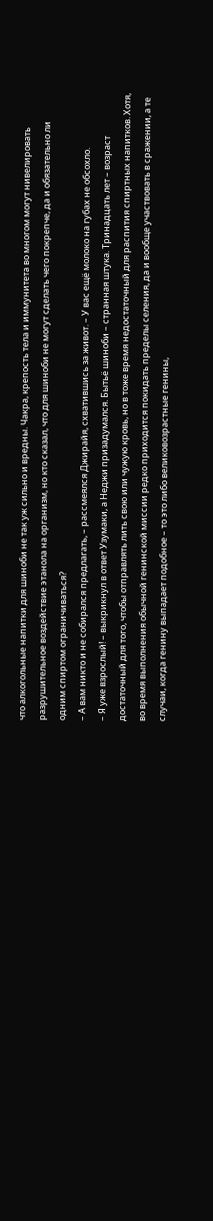что алкогольные напитки для шиноби не так уж сильно и вредны. Чакра, крепость тела и иммунитета во многом могут нивелировать разрушительное воздействие этанола на организм, но кто сказал, что для шиноби не могут сделать чего покрепче, да и обязательно ли одним спиртом ограничиваться?
– А вам никто и не собирался предлагать, – рассмеялся Джирайя, схватившись за живот. – У вас ещё молоко на губах не обсохло.
– Я уже взрослый! – выкрикнул в ответ Узумаки, а Неджи призадумался. Бытьё шиноби – странная штука. Тринадцать лет – возраст достаточный для того, чтобы отправлять лить свою или чужую кровь, но в тоже время недостаточный для распития спиртных напитков. Хотя, во время выполнения обычной генинской миссии редко приходится покидать пределы селения, да и вообще участвовать в сражении, а те случаи, когда генину выпадает подобное – то это либо великовозрастные генины,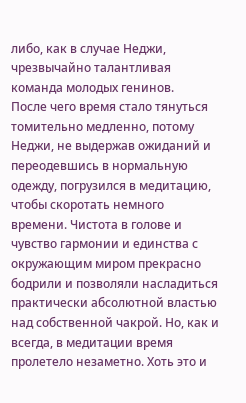либо, как в случае Неджи, чрезвычайно талантливая команда молодых генинов.
После чего время стало тянуться томительно медленно, потому Неджи, не выдержав ожиданий и переодевшись в нормальную одежду, погрузился в медитацию, чтобы скоротать немного времени. Чистота в голове и чувство гармонии и единства с окружающим миром прекрасно бодрили и позволяли насладиться практически абсолютной властью над собственной чакрой. Но, как и всегда, в медитации время пролетело незаметно. Хоть это и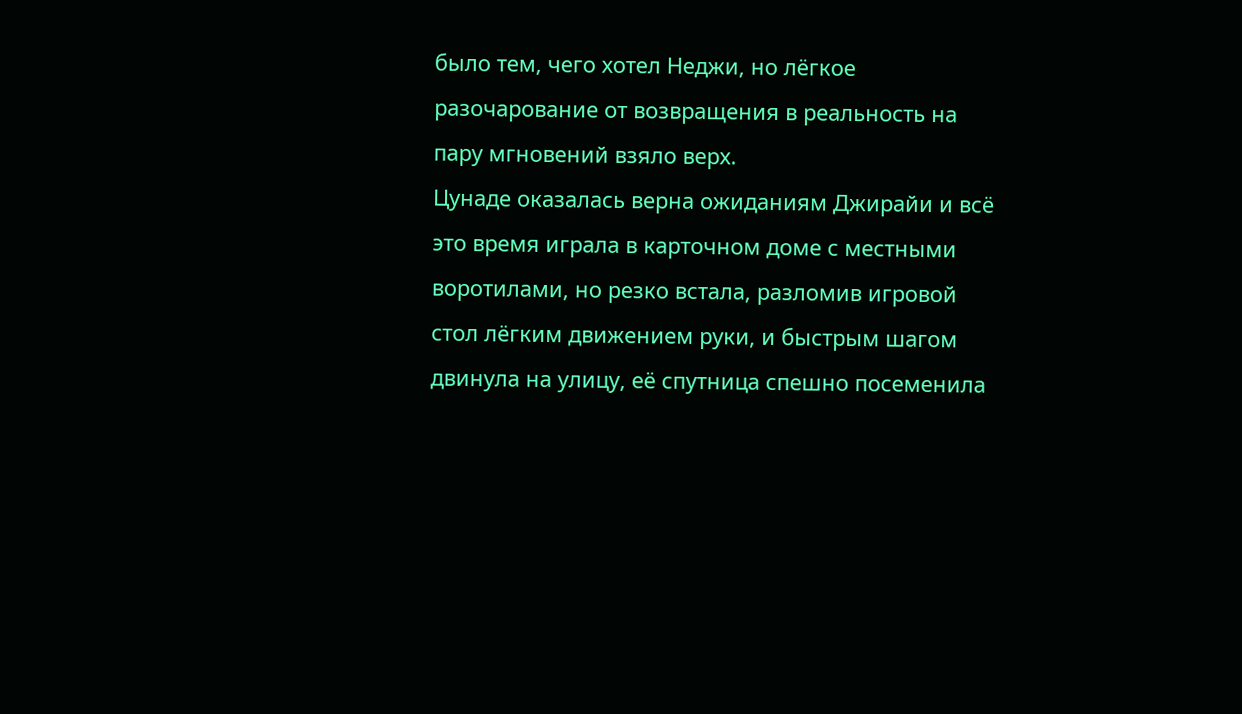было тем, чего хотел Неджи, но лёгкое разочарование от возвращения в реальность на пару мгновений взяло верх.
Цунаде оказалась верна ожиданиям Джирайи и всё это время играла в карточном доме с местными воротилами, но резко встала, разломив игровой стол лёгким движением руки, и быстрым шагом двинула на улицу, её спутница спешно посеменила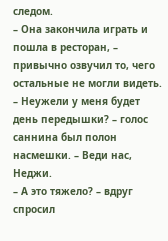следом.
– Она закончила играть и пошла в ресторан, – привычно озвучил то, чего остальные не могли видеть.
– Неужели у меня будет день передышки? – голос саннина был полон насмешки. – Веди нас, Неджи.
– А это тяжело? – вдруг спросил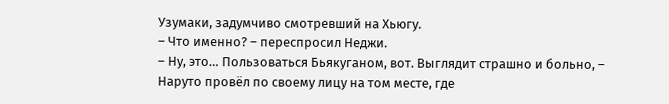Узумаки, задумчиво смотревший на Хьюгу.
– Что именно? – переспросил Неджи.
– Ну, это… Пользоваться Бьякуганом, вот. Выглядит страшно и больно, – Наруто провёл по своему лицу на том месте, где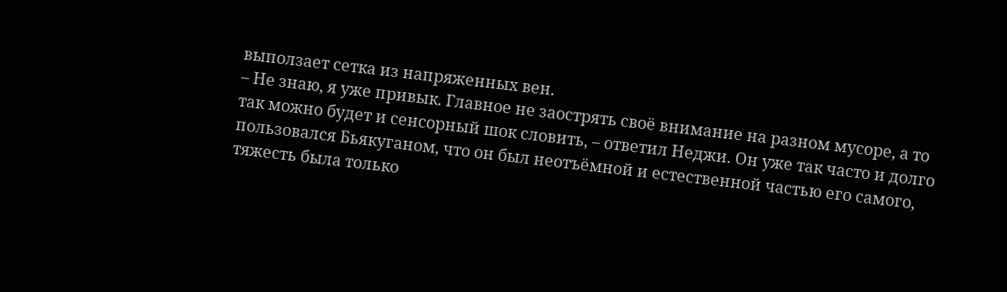выползает сетка из напряженных вен.
– Не знаю, я уже привык. Главное не заострять своё внимание на разном мусоре, а то так можно будет и сенсорный шок словить, – ответил Неджи. Он уже так часто и долго пользовался Бьякуганом, что он был неотъёмной и естественной частью его самого, тяжесть была только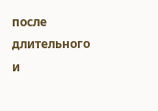после длительного и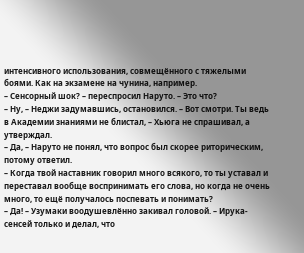интенсивного использования, совмещённого с тяжелыми боями. Как на экзамене на чунина, например.
– Сенсорный шок? – переспросил Наруто. – Это что?
– Ну, – Неджи задумавшись, остановился. – Вот смотри. Ты ведь в Академии знаниями не блистал, – Хьюга не спрашивал, а утверждал.
– Да, – Наруто не понял, что вопрос был скорее риторическим, потому ответил.
– Когда твой наставник говорил много всякого, то ты уставал и переставал вообще воспринимать его слова, но когда не очень много, то ещё получалось поспевать и понимать?
– Да! – Узумаки воодушевлённо закивал головой. – Ирука-сенсей только и делал, что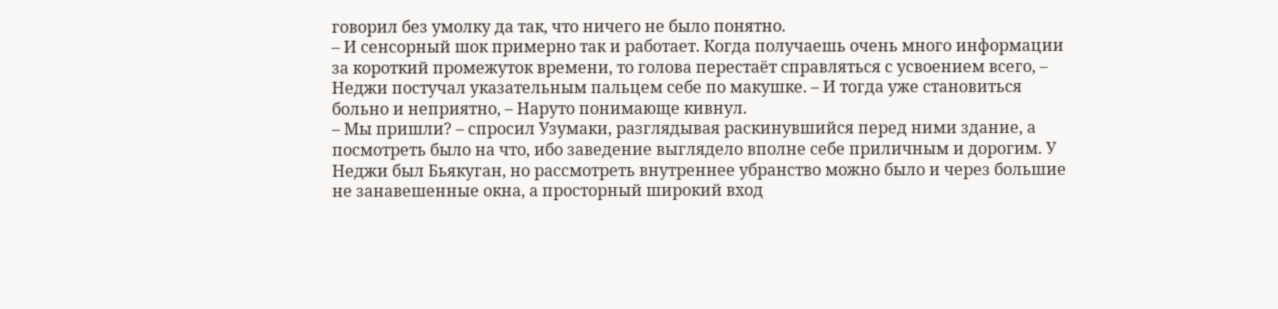говорил без умолку да так, что ничего не было понятно.
– И сенсорный шок примерно так и работает. Когда получаешь очень много информации за короткий промежуток времени, то голова перестаёт справляться с усвоением всего, – Неджи постучал указательным пальцем себе по макушке. – И тогда уже становиться больно и неприятно, – Наруто понимающе кивнул.
– Мы пришли? – спросил Узумаки, разглядывая раскинувшийся перед ними здание, а посмотреть было на что, ибо заведение выглядело вполне себе приличным и дорогим. У Неджи был Бьякуган, но рассмотреть внутреннее убранство можно было и через большие не занавешенные окна, а просторный широкий вход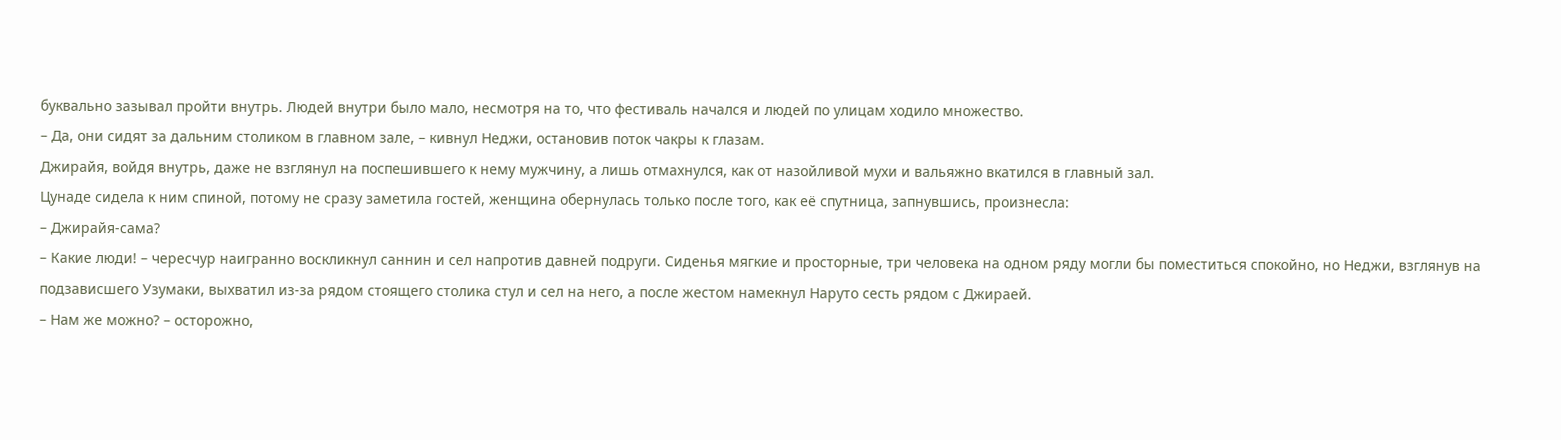буквально зазывал пройти внутрь. Людей внутри было мало, несмотря на то, что фестиваль начался и людей по улицам ходило множество.
– Да, они сидят за дальним столиком в главном зале, – кивнул Неджи, остановив поток чакры к глазам.
Джирайя, войдя внутрь, даже не взглянул на поспешившего к нему мужчину, а лишь отмахнулся, как от назойливой мухи и вальяжно вкатился в главный зал.
Цунаде сидела к ним спиной, потому не сразу заметила гостей, женщина обернулась только после того, как её спутница, запнувшись, произнесла:
– Джирайя-сама?
– Какие люди! – чересчур наигранно воскликнул саннин и сел напротив давней подруги. Сиденья мягкие и просторные, три человека на одном ряду могли бы поместиться спокойно, но Неджи, взглянув на подзависшего Узумаки, выхватил из-за рядом стоящего столика стул и сел на него, а после жестом намекнул Наруто сесть рядом с Джираей.
– Нам же можно? – осторожно,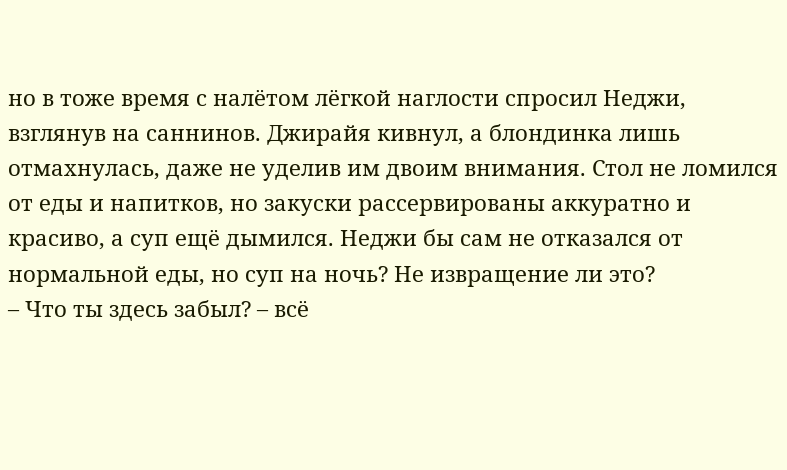но в тоже время с налётом лёгкой наглости спросил Неджи, взглянув на саннинов. Джирайя кивнул, а блондинка лишь отмахнулась, даже не уделив им двоим внимания. Стол не ломился от еды и напитков, но закуски рассервированы аккуратно и красиво, а суп ещё дымился. Неджи бы сам не отказался от нормальной еды, но суп на ночь? Не извращение ли это?
– Что ты здесь забыл? – всё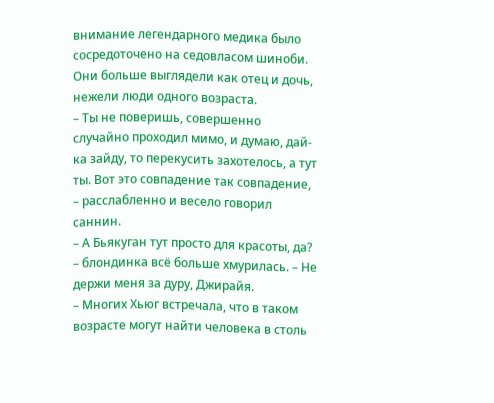внимание легендарного медика было сосредоточено на седовласом шиноби. Они больше выглядели как отец и дочь, нежели люди одного возраста.
– Ты не поверишь, совершенно случайно проходил мимо, и думаю, дай-ка зайду, то перекусить захотелось, а тут ты. Вот это совпадение так совпадение, – расслабленно и весело говорил саннин.
– А Бьякуган тут просто для красоты, да? – блондинка всё больше хмурилась. – Не держи меня за дуру, Джирайя.
– Многих Хьюг встречала, что в таком возрасте могут найти человека в столь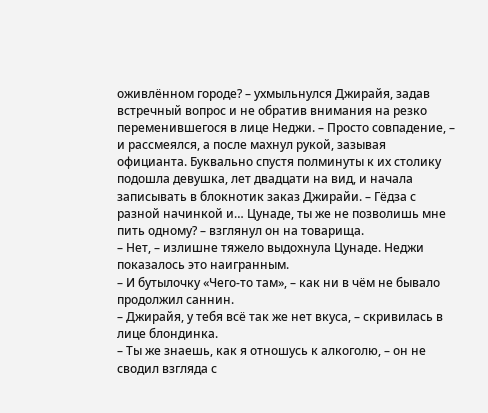оживлённом городе? – ухмыльнулся Джирайя, задав встречный вопрос и не обратив внимания на резко переменившегося в лице Неджи. – Просто совпадение, – и рассмеялся, а после махнул рукой, зазывая официанта. Буквально спустя полминуты к их столику подошла девушка, лет двадцати на вид, и начала записывать в блокнотик заказ Джирайи. – Гёдза с разной начинкой и… Цунаде, ты же не позволишь мне пить одному? – взглянул он на товарища.
– Нет, – излишне тяжело выдохнула Цунаде. Неджи показалось это наигранным.
– И бутылочку «Чего-то там», – как ни в чём не бывало продолжил саннин.
– Джирайя, у тебя всё так же нет вкуса, – скривилась в лице блондинка.
– Ты же знаешь, как я отношусь к алкоголю, – он не сводил взгляда с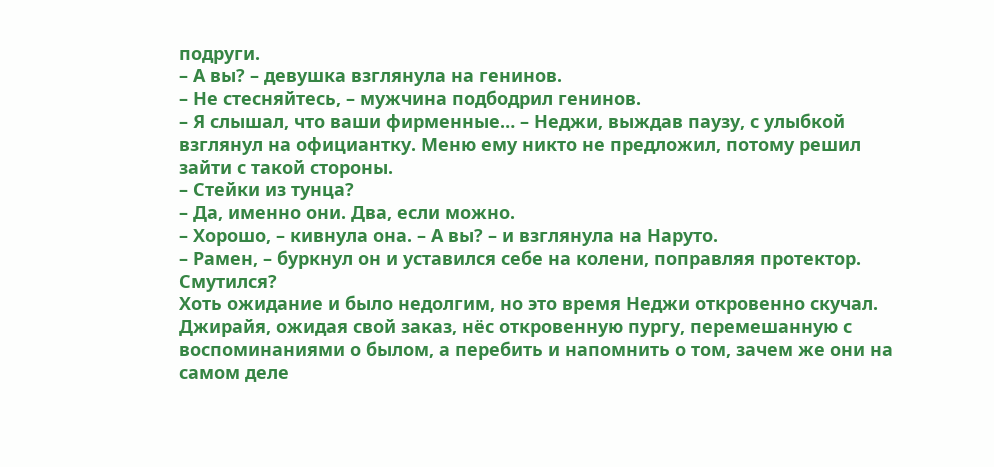подруги.
– А вы? – девушка взглянула на генинов.
– Не стесняйтесь, – мужчина подбодрил генинов.
– Я слышал, что ваши фирменные… – Неджи, выждав паузу, с улыбкой взглянул на официантку. Меню ему никто не предложил, потому решил зайти с такой стороны.
– Стейки из тунца?
– Да, именно они. Два, если можно.
– Хорошо, – кивнула она. – А вы? – и взглянула на Наруто.
– Рамен, – буркнул он и уставился себе на колени, поправляя протектор. Смутился?
Хоть ожидание и было недолгим, но это время Неджи откровенно скучал. Джирайя, ожидая свой заказ, нёс откровенную пургу, перемешанную с воспоминаниями о былом, а перебить и напомнить о том, зачем же они на самом деле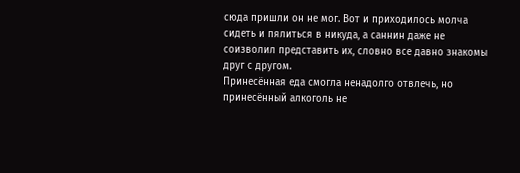сюда пришли он не мог. Вот и приходилось молча сидеть и пялиться в никуда, а саннин даже не соизволил представить их, словно все давно знакомы друг с другом.
Принесённая еда смогла ненадолго отвлечь, но принесённый алкоголь не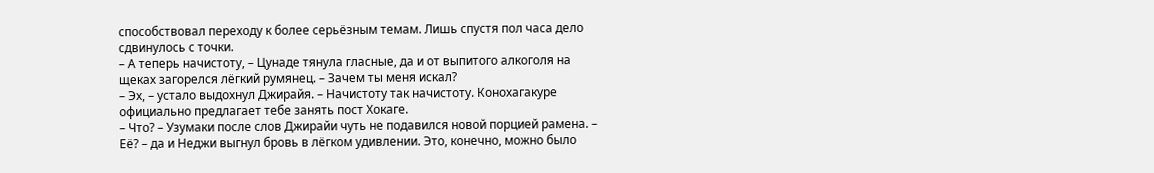способствовал переходу к более серьёзным темам. Лишь спустя пол часа дело сдвинулось с точки.
– А теперь начистоту, – Цунаде тянула гласные, да и от выпитого алкоголя на щеках загорелся лёгкий румянец. – Зачем ты меня искал?
– Эх, – устало выдохнул Джирайя. – Начистоту так начистоту. Конохагакуре официально предлагает тебе занять пост Хокаге.
– Что? – Узумаки после слов Джирайи чуть не подавился новой порцией рамена. – Её? – да и Неджи выгнул бровь в лёгком удивлении. Это, конечно, можно было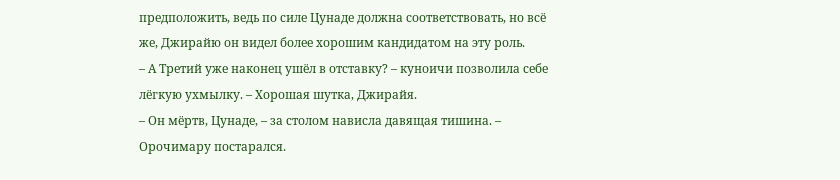предположить, ведь по силе Цунаде должна соответствовать, но всё же, Джирайю он видел более хорошим кандидатом на эту роль.
– А Третий уже наконец ушёл в отставку? – куноичи позволила себе лёгкую ухмылку. – Хорошая шутка, Джирайя.
– Он мёртв, Цунаде, – за столом нависла давящая тишина. – Орочимару постарался.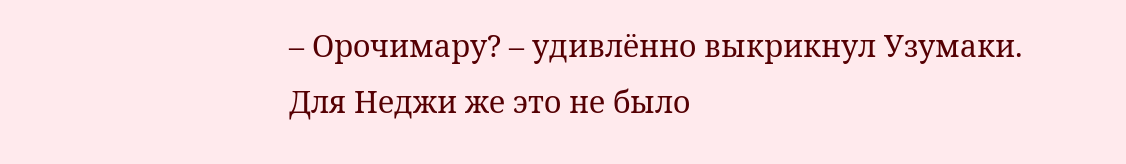– Орочимару? – удивлённо выкрикнул Узумаки. Для Неджи же это не было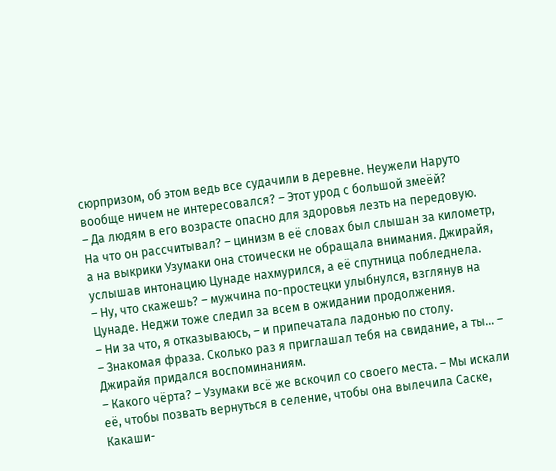сюрпризом, об этом ведь все судачили в деревне. Неужели Наруто вообще ничем не интересовался? – Этот урод с большой змеёй?
– Да людям в его возрасте опасно для здоровья лезть на передовую. На что он рассчитывал? – цинизм в её словах был слышан за километр, а на выкрики Узумаки она стоически не обращала внимания. Джирайя, услышав интонацию Цунаде нахмурился, а её спутница побледнела.
– Ну, что скажешь? – мужчина по-простецки улыбнулся, взглянув на Цунаде. Неджи тоже следил за всем в ожидании продолжения.
– Ни за что, я отказываюсь, – и припечатала ладонью по столу.
– Знакомая фраза. Сколько раз я приглашал тебя на свидание, а ты… – Джирайя придался воспоминаниям.
– Какого чёрта? – Узумаки всё же вскочил со своего места. – Мы искали её, чтобы позвать вернуться в селение, чтобы она вылечила Саске, Какаши-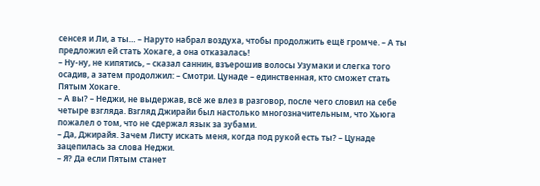сенсея и Ли, а ты… – Наруто набрал воздуха, чтобы продолжить ещё громче. – А ты предложил ей стать Хокаге, а она отказалась!
– Ну-ну, не кипятись, – сказал саннин, взъерошив волосы Узумаки и слегка того осадив, а затем продолжил: – Смотри. Цунаде – единственная, кто сможет стать Пятым Хокаге.
– А вы? – Неджи, не выдержав, всё же влез в разговор, после чего словил на себе четыре взгляда. Взгляд Джирайи был настолько многозначительным, что Хьюга пожалел о том, что не сдержал язык за зубами.
– Да, Джирайя. Зачем Листу искать меня, когда под рукой есть ты? – Цунаде зацепилась за слова Неджи.
– Я? Да если Пятым станет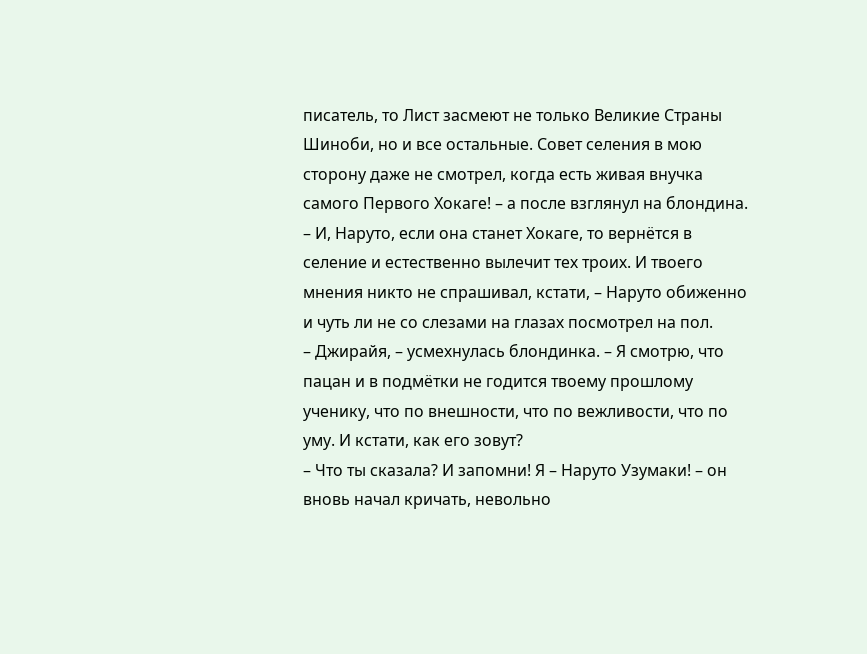писатель, то Лист засмеют не только Великие Страны Шиноби, но и все остальные. Совет селения в мою сторону даже не смотрел, когда есть живая внучка самого Первого Хокаге! – а после взглянул на блондина. – И, Наруто, если она станет Хокаге, то вернётся в селение и естественно вылечит тех троих. И твоего мнения никто не спрашивал, кстати, – Наруто обиженно и чуть ли не со слезами на глазах посмотрел на пол.
– Джирайя, – усмехнулась блондинка. – Я смотрю, что пацан и в подмётки не годится твоему прошлому ученику, что по внешности, что по вежливости, что по уму. И кстати, как его зовут?
– Что ты сказала? И запомни! Я – Наруто Узумаки! – он вновь начал кричать, невольно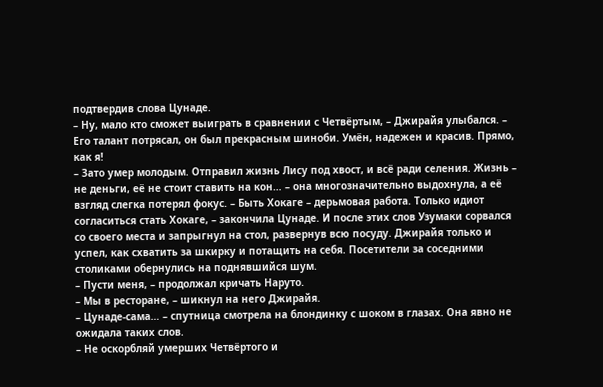подтвердив слова Цунаде.
– Ну, мало кто сможет выиграть в сравнении с Четвёртым, – Джирайя улыбался. – Его талант потрясал, он был прекрасным шиноби. Умён, надежен и красив. Прямо, как я!
– Зато умер молодым. Отправил жизнь Лису под хвост, и всё ради селения. Жизнь – не деньги, её не стоит ставить на кон… – она многозначительно выдохнула, а её взгляд слегка потерял фокус. – Быть Хокаге – дерьмовая работа. Только идиот согласиться стать Хокаге, – закончила Цунаде. И после этих слов Узумаки сорвался со своего места и запрыгнул на стол, развернув всю посуду. Джирайя только и успел, как схватить за шкирку и потащить на себя. Посетители за соседними столиками обернулись на поднявшийся шум.
– Пусти меня, – продолжал кричать Наруто.
– Мы в ресторане, – шикнул на него Джирайя.
– Цунаде-сама… – спутница смотрела на блондинку с шоком в глазах. Она явно не ожидала таких слов.
– Не оскорбляй умерших Четвёртого и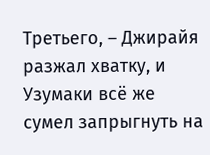Третьего, – Джирайя разжал хватку, и Узумаки всё же сумел запрыгнуть на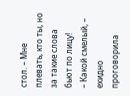стол. – Мне плевать, кто ты, но за такие слова бьют по лицу!
– Какой смелый, – ехидно проговорила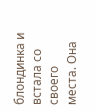блондинка и встала со своего места. Она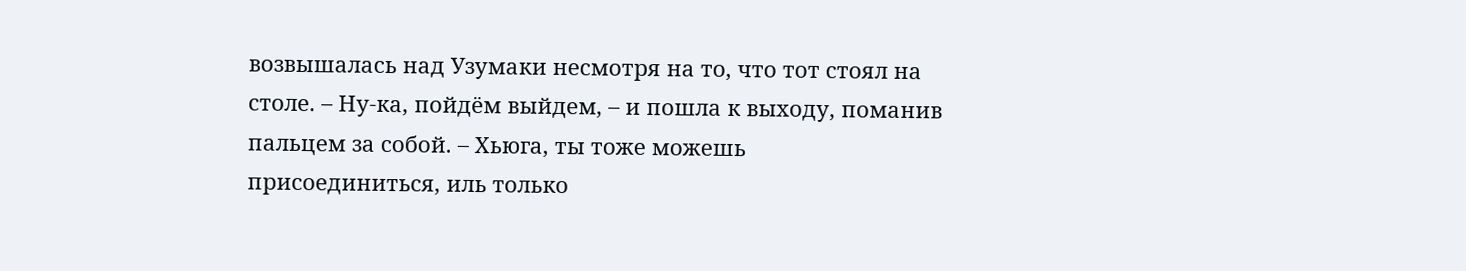возвышалась над Узумаки несмотря на то, что тот стоял на столе. – Ну-ка, пойдём выйдем, – и пошла к выходу, поманив пальцем за собой. – Хьюга, ты тоже можешь присоединиться, иль только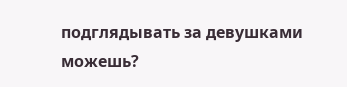подглядывать за девушками можешь?